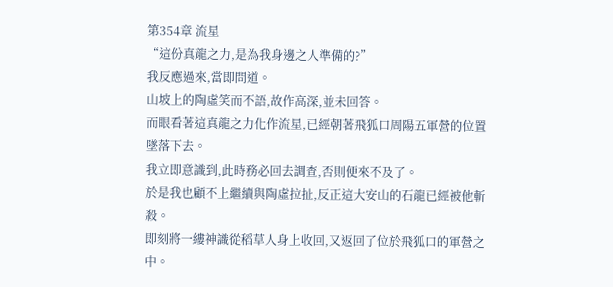第354章 流星
“這份真龍之力,是為我身邊之人準備的?”
我反應過來,當即問道。
山坡上的陶虛笑而不語,故作高深,並未回答。
而眼看著這真龍之力化作流星,已經朝著飛狐口周陽五軍營的位置墜落下去。
我立即意識到,此時務必回去調查,否則便來不及了。
於是我也顧不上繼續與陶虛拉扯,反正這大安山的石龍已經被他斬殺。
即刻將一縷神識從稻草人身上收回,又返回了位於飛狐口的軍營之中。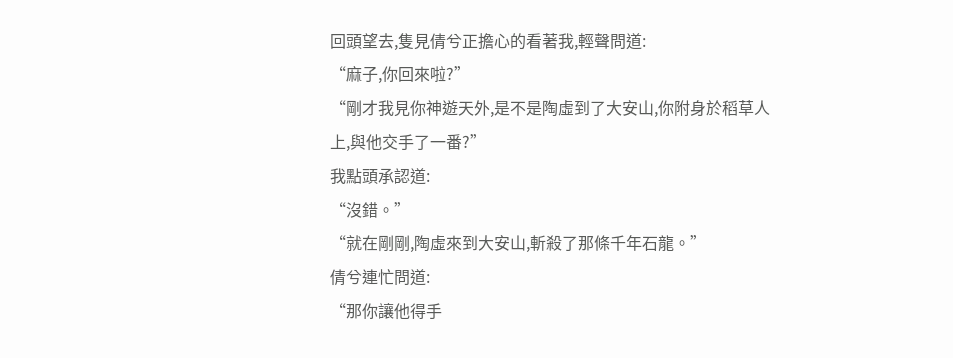回頭望去,隻見倩兮正擔心的看著我,輕聲問道:
“麻子,你回來啦?”
“剛才我見你神遊天外,是不是陶虛到了大安山,你附身於稻草人上,與他交手了一番?”
我點頭承認道:
“沒錯。”
“就在剛剛,陶虛來到大安山,斬殺了那條千年石龍。”
倩兮連忙問道:
“那你讓他得手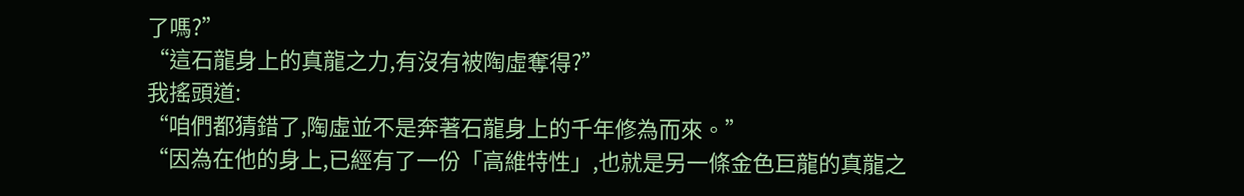了嗎?”
“這石龍身上的真龍之力,有沒有被陶虛奪得?”
我搖頭道:
“咱們都猜錯了,陶虛並不是奔著石龍身上的千年修為而來。”
“因為在他的身上,已經有了一份「高維特性」,也就是另一條金色巨龍的真龍之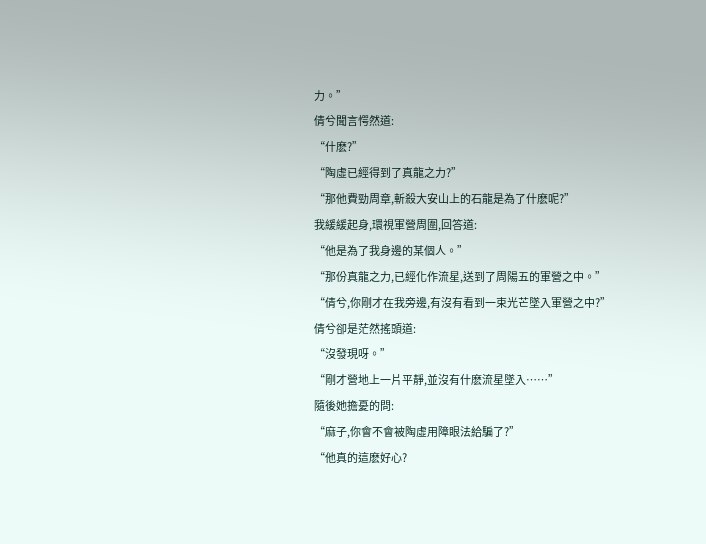力。”
倩兮聞言愕然道:
“什麽?”
“陶虛已經得到了真龍之力?”
“那他費勁周章,斬殺大安山上的石龍是為了什麽呢?”
我緩緩起身,環視軍營周圍,回答道:
“他是為了我身邊的某個人。”
“那份真龍之力,已經化作流星,送到了周陽五的軍營之中。”
“倩兮,你剛才在我旁邊,有沒有看到一束光芒墜入軍營之中?”
倩兮卻是茫然搖頭道:
“沒發現呀。”
“剛才營地上一片平靜,並沒有什麽流星墜入……”
隨後她擔憂的問:
“麻子,你會不會被陶虛用障眼法給騙了?”
“他真的這麽好心?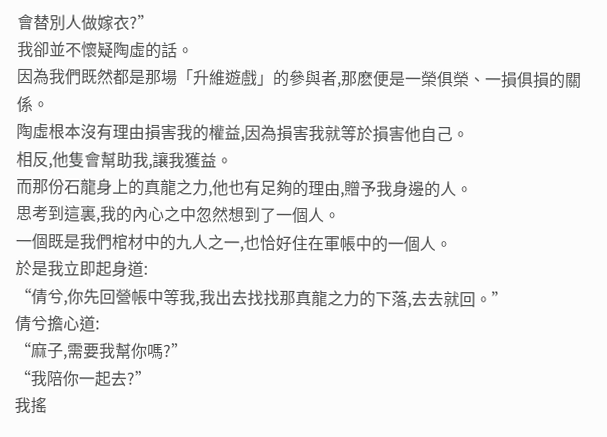會替別人做嫁衣?”
我卻並不懷疑陶虛的話。
因為我們既然都是那場「升維遊戲」的參與者,那麽便是一榮俱榮、一損俱損的關係。
陶虛根本沒有理由損害我的權益,因為損害我就等於損害他自己。
相反,他隻會幫助我,讓我獲益。
而那份石龍身上的真龍之力,他也有足夠的理由,贈予我身邊的人。
思考到這裏,我的內心之中忽然想到了一個人。
一個既是我們棺材中的九人之一,也恰好住在軍帳中的一個人。
於是我立即起身道:
“倩兮,你先回營帳中等我,我出去找找那真龍之力的下落,去去就回。”
倩兮擔心道:
“麻子,需要我幫你嗎?”
“我陪你一起去?”
我搖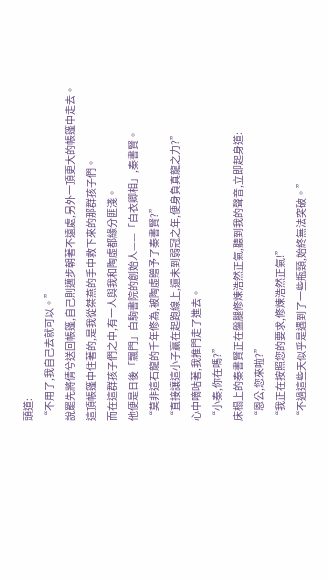頭道:
“不用了,我自己去就可以。”
說罷先將倩兮送回帳篷,自己則邁步朝著不遠處,另外一頂更大的帳篷中走去。
這頂帳篷中住著的,是我從桀燕的手中救下來的那群孩子們。
而在這群孩子們之中,有一人與我和陶虛都緣分匪淺。
他便是日後「飄門」白駒書院的創始人——「白衣卿相」,秦書賢。
“莫非這石龍的千年修為,被陶虛贈予了秦書賢?”
“直接讓這小子贏在起跑線上,還未到弱冠之年,便身負真龍之力?”
心中嘀咕著,我推門走了進去。
“小秦,你在嗎?”
床榻上的秦書賢正在盤腿修煉浩然正氣,聽到我的聲音,立即起身道:
“恩公,您來啦?”
“我正在按照您的要求,修煉浩然正氣!”
“不過這些天似乎是遇到了一些瓶頸,始終無法突破。”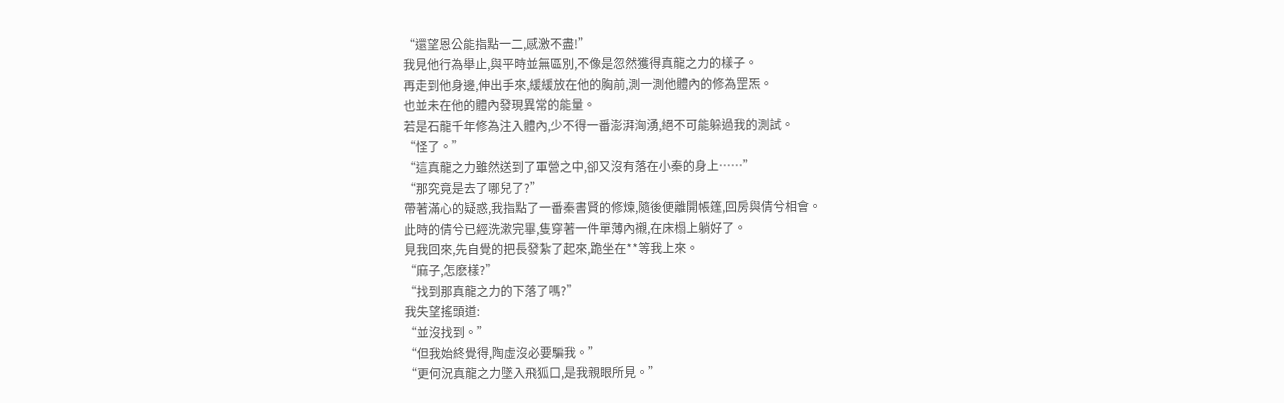“還望恩公能指點一二,感激不盡!”
我見他行為舉止,與平時並無區別,不像是忽然獲得真龍之力的樣子。
再走到他身邊,伸出手來,緩緩放在他的胸前,測一測他體內的修為罡炁。
也並未在他的體內發現異常的能量。
若是石龍千年修為注入體內,少不得一番澎湃洶湧,絕不可能躲過我的測試。
“怪了。”
“這真龍之力雖然送到了軍營之中,卻又沒有落在小秦的身上……”
“那究竟是去了哪兒了?”
帶著滿心的疑惑,我指點了一番秦書賢的修煉,隨後便離開帳篷,回房與倩兮相會。
此時的倩兮已經洗漱完畢,隻穿著一件單薄內襯,在床榻上躺好了。
見我回來,先自覺的把長發紮了起來,跪坐在**等我上來。
“麻子,怎麽樣?”
“找到那真龍之力的下落了嗎?”
我失望搖頭道:
“並沒找到。”
“但我始終覺得,陶虛沒必要騙我。”
“更何況真龍之力墜入飛狐口,是我親眼所見。”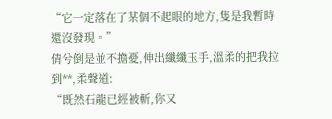“它一定落在了某個不起眼的地方,隻是我暫時還沒發現。”
倩兮倒是並不擔憂,伸出纖纖玉手,溫柔的把我拉到**,柔聲道:
“既然石龍已經被斬,你又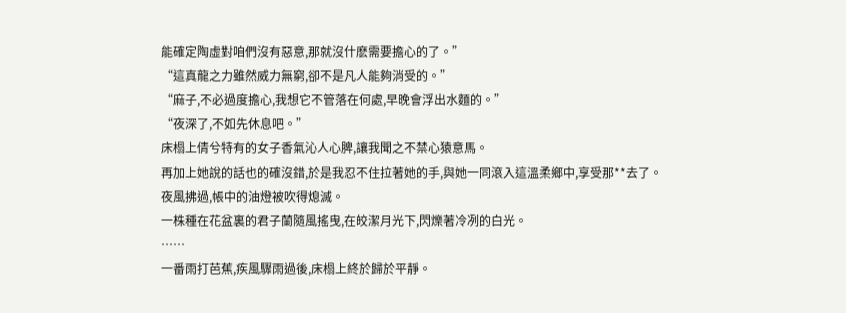能確定陶虛對咱們沒有惡意,那就沒什麽需要擔心的了。”
“這真龍之力雖然威力無窮,卻不是凡人能夠消受的。”
“麻子,不必過度擔心,我想它不管落在何處,早晚會浮出水麵的。”
“夜深了,不如先休息吧。”
床榻上倩兮特有的女子香氣沁人心脾,讓我聞之不禁心猿意馬。
再加上她說的話也的確沒錯,於是我忍不住拉著她的手,與她一同滾入這溫柔鄉中,享受那**去了。
夜風拂過,帳中的油燈被吹得熄滅。
一株種在花盆裏的君子蘭隨風搖曳,在皎潔月光下,閃爍著冷冽的白光。
……
一番雨打芭蕉,疾風驟雨過後,床榻上終於歸於平靜。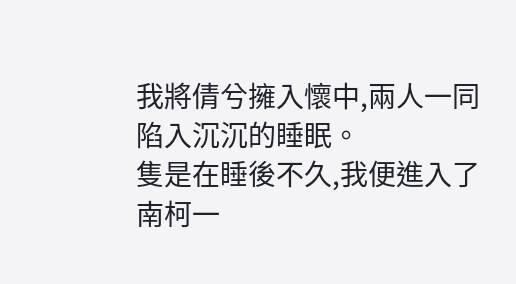我將倩兮擁入懷中,兩人一同陷入沉沉的睡眠。
隻是在睡後不久,我便進入了南柯一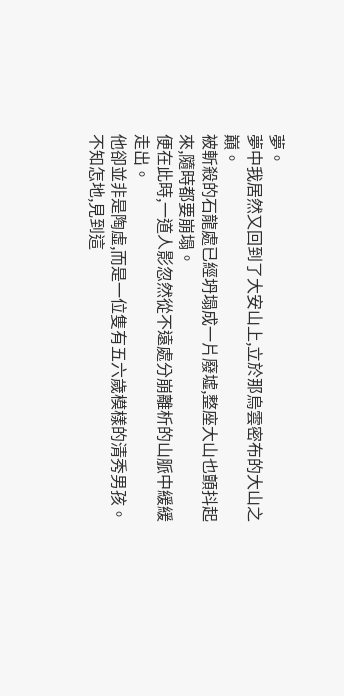夢。
夢中我居然又回到了大安山上,立於那烏雲密布的大山之巔。
被斬殺的石龍處已經坍塌成一片廢墟,整座大山也顫抖起來,隨時都要崩塌。
便在此時,一道人影忽然從不遠處分崩離析的山脈中緩緩走出。
他卻並非是陶虛,而是一位隻有五六歲模樣的清秀男孩。
不知怎地,見到這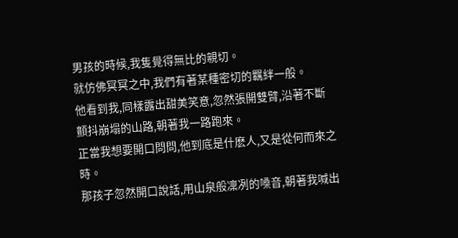男孩的時候,我隻覺得無比的親切。
就仿佛冥冥之中,我們有著某種密切的羈絆一般。
他看到我,同樣露出甜美笑意,忽然張開雙臂,沿著不斷顫抖崩塌的山路,朝著我一路跑來。
正當我想要開口問問,他到底是什麽人,又是從何而來之時。
那孩子忽然開口說話,用山泉般凜冽的嗓音,朝著我喊出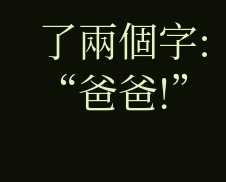了兩個字:
“爸爸!”